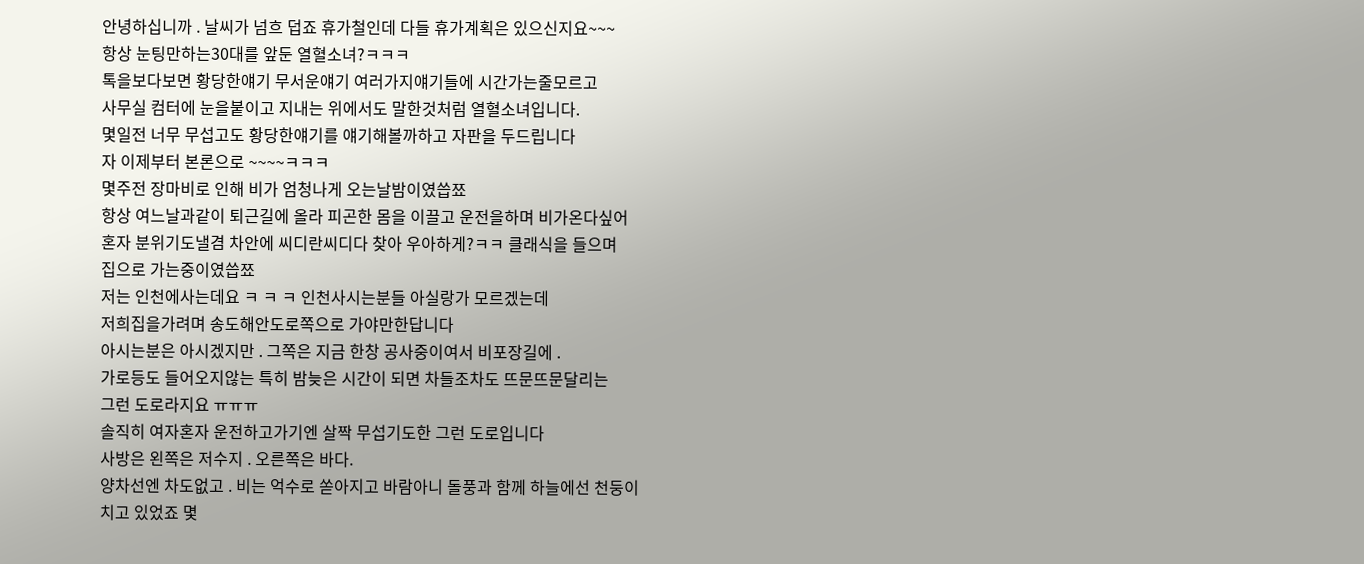안녕하십니까 . 날씨가 넘흐 덥죠 휴가철인데 다들 휴가계획은 있으신지요~~~
항상 눈팅만하는30대를 앞둔 열혈소녀?ㅋㅋㅋ
톡을보다보면 황당한얘기 무서운얘기 여러가지얘기들에 시간가는줄모르고
사무실 컴터에 눈을붙이고 지내는 위에서도 말한것처럼 열혈소녀입니다.
몇일전 너무 무섭고도 황당한얘기를 얘기해볼까하고 자판을 두드립니다
자 이제부터 본론으로 ~~~~ㅋㅋㅋ
몇주전 장마비로 인해 비가 엄청나게 오는날밤이였씁쬬
항상 여느날과같이 퇴근길에 올라 피곤한 몸을 이끌고 운전을하며 비가온다싶어
혼자 분위기도낼겸 차안에 씨디란씨디다 찾아 우아하게?ㅋㅋ 클래식을 들으며
집으로 가는중이였씁쬬
저는 인천에사는데요 ㅋ ㅋ ㅋ 인천사시는분들 아실랑가 모르겠는데
저희집을가려며 송도해안도로쪽으로 가야만한답니다
아시는분은 아시겠지만 . 그쪽은 지금 한창 공사중이여서 비포장길에 .
가로등도 들어오지않는 특히 밤늦은 시간이 되면 차들조차도 뜨문뜨문달리는
그런 도로라지요 ㅠㅠㅠ
솔직히 여자혼자 운전하고가기엔 살짝 무섭기도한 그런 도로입니다
사방은 왼쪽은 저수지 . 오른쪽은 바다.
양차선엔 차도없고 . 비는 억수로 쏟아지고 바람아니 돌풍과 함께 하늘에선 천둥이
치고 있었죠 몇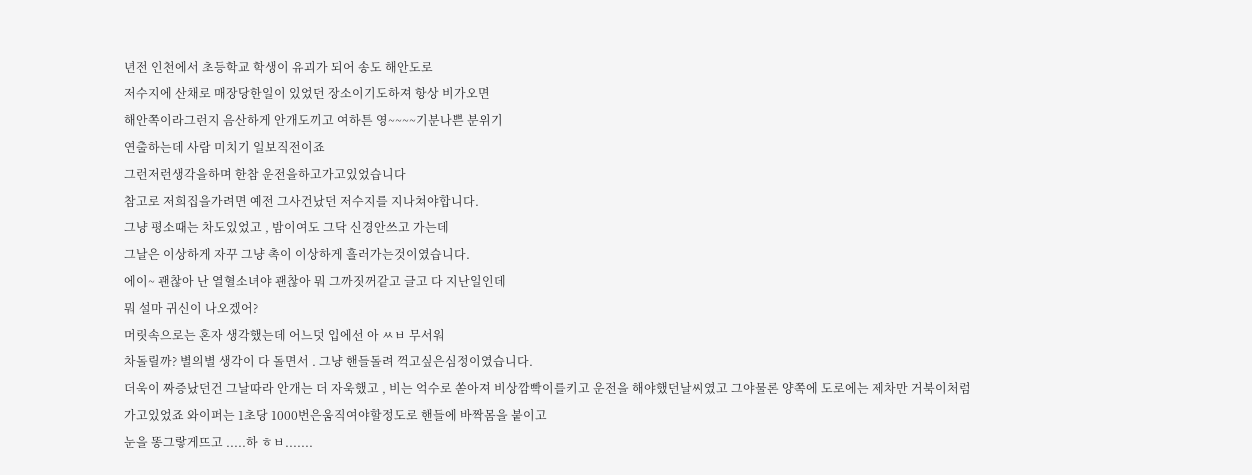년전 인천에서 초등학교 학생이 유괴가 되어 송도 해안도로
저수지에 산채로 매장당한일이 있었던 장소이기도하져 항상 비가오면
해안쪽이라그런지 음산하게 안개도끼고 여하튼 영~~~~기분나쁜 분위기
연출하는데 사람 미치기 일보직전이죠
그런저런생각을하며 한참 운전을하고가고있었습니다
참고로 저희집을가려면 예전 그사건났던 저수지를 지나쳐야합니다.
그냥 평소때는 차도있었고 , 밤이여도 그닥 신경안쓰고 가는데
그날은 이상하게 자꾸 그냥 촉이 이상하게 흘러가는것이였습니다.
에이~ 괜찮아 난 열혈소녀야 괜찮아 뭐 그까짓꺼같고 글고 다 지난일인데
뭐 설마 귀신이 나오겠어?
머릿속으로는 혼자 생각했는데 어느덧 입에선 아 ㅆㅂ 무서워
차돌릴까? 별의별 생각이 다 돌면서 . 그냥 핸들돌려 꺽고싶은심정이였습니다.
더욱이 짜증났던건 그날따라 안개는 더 자욱했고 , 비는 억수로 쏟아져 비상깜빡이를키고 운전을 해야했던날씨였고 그야물론 양쪽에 도로에는 제차만 거북이처럼
가고있었죠 와이퍼는 1초당 1000번은움직여야할정도로 핸들에 바짝몸을 붙이고
눈을 똥그랗게뜨고 .....하 ㅎㅂ.......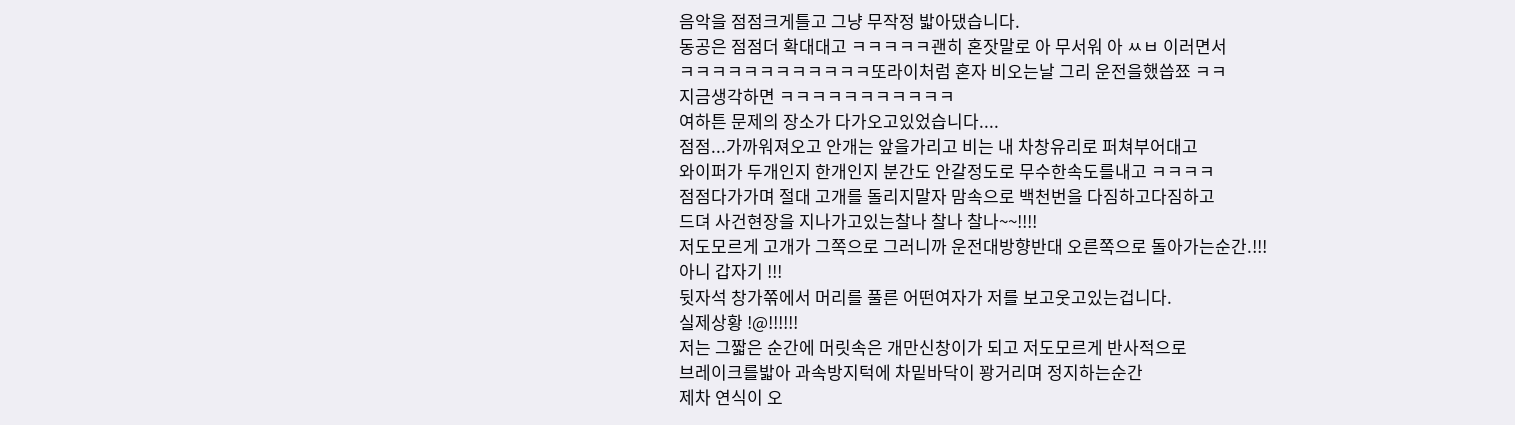음악을 점점크게틀고 그냥 무작정 밟아댔습니다.
동공은 점점더 확대대고 ㅋㅋㅋㅋㅋ괜히 혼잣말로 아 무서워 아 ㅆㅂ 이러면서
ㅋㅋㅋㅋㅋㅋㅋㅋㅋㅋㅋㅋ또라이처럼 혼자 비오는날 그리 운전을했씁쬬 ㅋㅋ
지금생각하면 ㅋㅋㅋㅋㅋㅋㅋㅋㅋㅋㅋ
여하튼 문제의 장소가 다가오고있었습니다....
점점...가까워져오고 안개는 앞을가리고 비는 내 차창유리로 퍼쳐부어대고
와이퍼가 두개인지 한개인지 분간도 안갈정도로 무수한속도를내고 ㅋㅋㅋㅋ
점점다가가며 절대 고개를 돌리지말자 맘속으로 백천번을 다짐하고다짐하고
드뎌 사건현장을 지나가고있는찰나 찰나 찰나~~!!!!
저도모르게 고개가 그쪽으로 그러니까 운전대방향반대 오른쪽으로 돌아가는순간.!!!
아니 갑자기 !!!
뒷자석 창가쪾에서 머리를 풀른 어떤여자가 저를 보고웃고있는겁니다.
실제상황 !@!!!!!!
저는 그짧은 순간에 머릿속은 개만신창이가 되고 저도모르게 반사적으로
브레이크를밟아 과속방지턱에 차밑바닥이 꽝거리며 정지하는순간
제차 연식이 오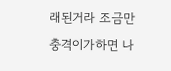래된거라 조금만 충격이가하면 나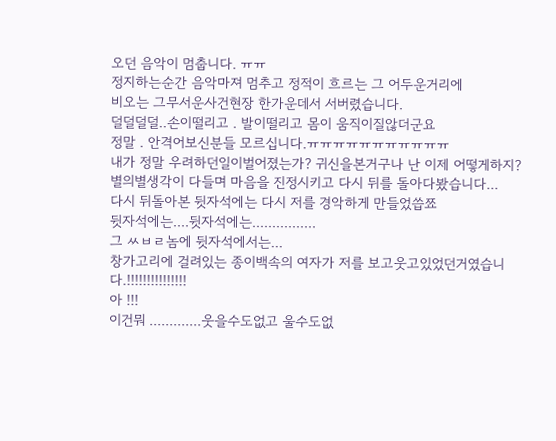오던 음악이 멈춥니다. ㅠㅠ
정지하는순간 음악마져 멈추고 정적이 흐르는 그 어두운거리에
비오는 그무서운사건현장 한가운데서 서버렸습니다.
덜덜덜덜..손이떨리고 . 발이떨리고 몸이 움직이질않더군요
정말 . 안격어보신분들 모르십니다.ㅠㅠㅠㅠㅠㅠㅠㅠㅠㅠㅠ
내가 정말 우려하던일이벌어졌는가? 귀신을본거구나 난 이제 어떻게하지?
별의별생각이 다들며 마음을 진정시키고 다시 뒤를 돌아다봤습니다...
다시 뒤돌아본 뒷자석에는 다시 저를 경악하게 만들었씁쬬
뒷자석에는....뒷자석에는................
그 ㅆㅂㄹ놈에 뒷자석에서는...
창가고리에 걸려있는 종이백속의 여자가 저를 보고웃고있었던거였습니다.!!!!!!!!!!!!!!!
아 !!!
이건뭐 .............웃을수도없고 울수도없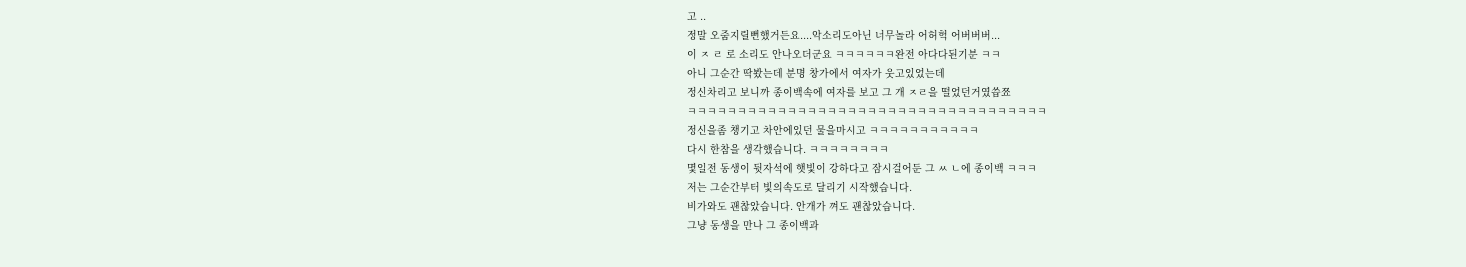고 ..
정말 오줌지릴뻔했거든요....악소리도아닌 너무놀라 어허헉 어버버버...
이 ㅈ ㄹ 로 소리도 안나오더군요 ㅋㅋㅋㅋㅋㅋ완전 아다다된기분 ㅋㅋ
아니 그순간 딱봤는데 분명 창가에서 여자가 웃고있었는데
정신차리고 보니까 종이백속에 여자를 보고 그 개 ㅈㄹ을 떨었던거였씁쬬
ㅋㅋㅋㅋㅋㅋㅋㅋㅋㅋㅋㅋㅋㅋㅋㅋㅋㅋㅋㅋㅋㅋㅋㅋㅋㅋㅋㅋㅋㅋㅋㅋㅋㅋㅋㅋ
정신을좀 챙기고 차안에있던 물을마시고 ㅋㅋㅋㅋㅋㅋㅋㅋㅋㅋㅋ
다시 한참을 생각했습니다. ㅋㅋㅋㅋㅋㅋㅋㅋ
몇일전 동생이 뒷자석에 햇빛이 강하다고 잠시걸어둔 그 ㅆ ㄴ에 종이백 ㅋㅋㅋ
저는 그순간부터 빛의속도로 달리기 시작했습니다.
비가와도 괜찮았습니다. 안개가 껴도 괜찮았습니다.
그냥 동생을 만나 그 종이백과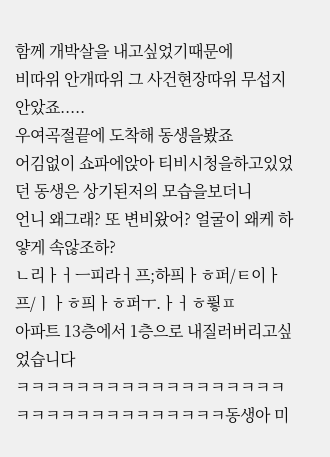함께 개박살을 내고싶었기때문에
비따위 안개따위 그 사건현장따위 무섭지안았죠.....
우여곡절끝에 도착해 동생을봤죠
어김없이 쇼파에앉아 티비시청을하고있었던 동생은 상기된저의 모습을보더니
언니 왜그래? 또 변비왔어? 얼굴이 왜케 하얗게 속않조하?
ㄴ리ㅏㅓㅡ피라ㅓ프;하픠ㅏㅎ퍼/ㅌ이ㅏ프/ㅣㅏㅎ픠ㅏㅎ퍼ㅜ.ㅏㅓㅎ퓧ㅍ
아파트 13층에서 1층으로 내질러버리고싶었습니다
ㅋㅋㅋㅋㅋㅋㅋㅋㅋㅋㅋㅋㅋㅋㅋㅋㅋㅋㅋㅋㅋㅋㅋㅋㅋㅋㅋㅋㅋㅋㅋㅋ동생아 미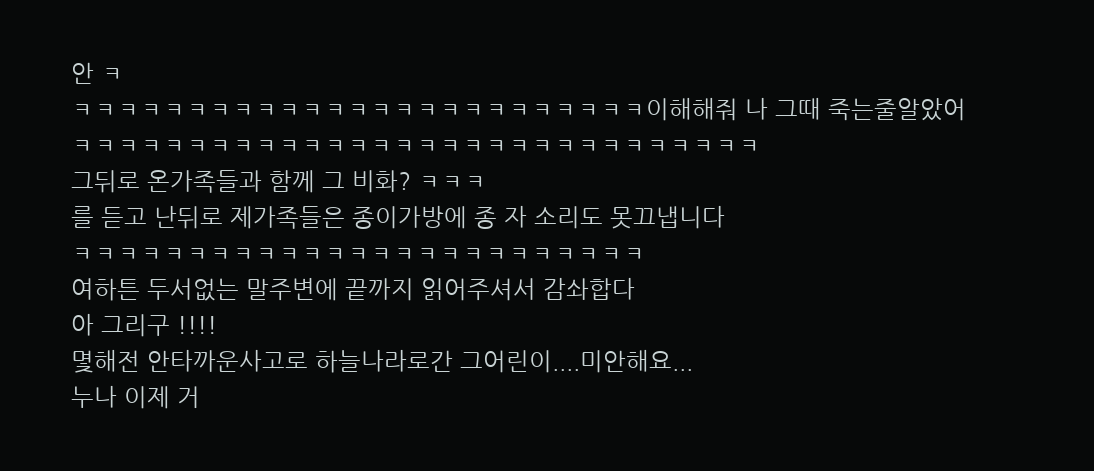안 ㅋ
ㅋㅋㅋㅋㅋㅋㅋㅋㅋㅋㅋㅋㅋㅋㅋㅋㅋㅋㅋㅋㅋㅋㅋㅋㅋ이해해줘 나 그때 죽는줄알았어
ㅋㅋㅋㅋㅋㅋㅋㅋㅋㅋㅋㅋㅋㅋㅋㅋㅋㅋㅋㅋㅋㅋㅋㅋㅋㅋㅋㅋㅋㅋ
그뒤로 온가족들과 함께 그 비화? ㅋㅋㅋ
를 듣고 난뒤로 제가족들은 종이가방에 종 자 소리도 못끄냅니다
ㅋㅋㅋㅋㅋㅋㅋㅋㅋㅋㅋㅋㅋㅋㅋㅋㅋㅋㅋㅋㅋㅋㅋㅋㅋ
여하튼 두서없는 말주변에 끝까지 읽어주셔서 감솨합다
아 그리구 !!!!
몇해전 안타까운사고로 하늘나라로간 그어린이....미안해요...
누나 이제 거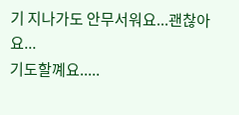기 지나가도 안무서워요...괜찮아요...
기도할꼐요.....